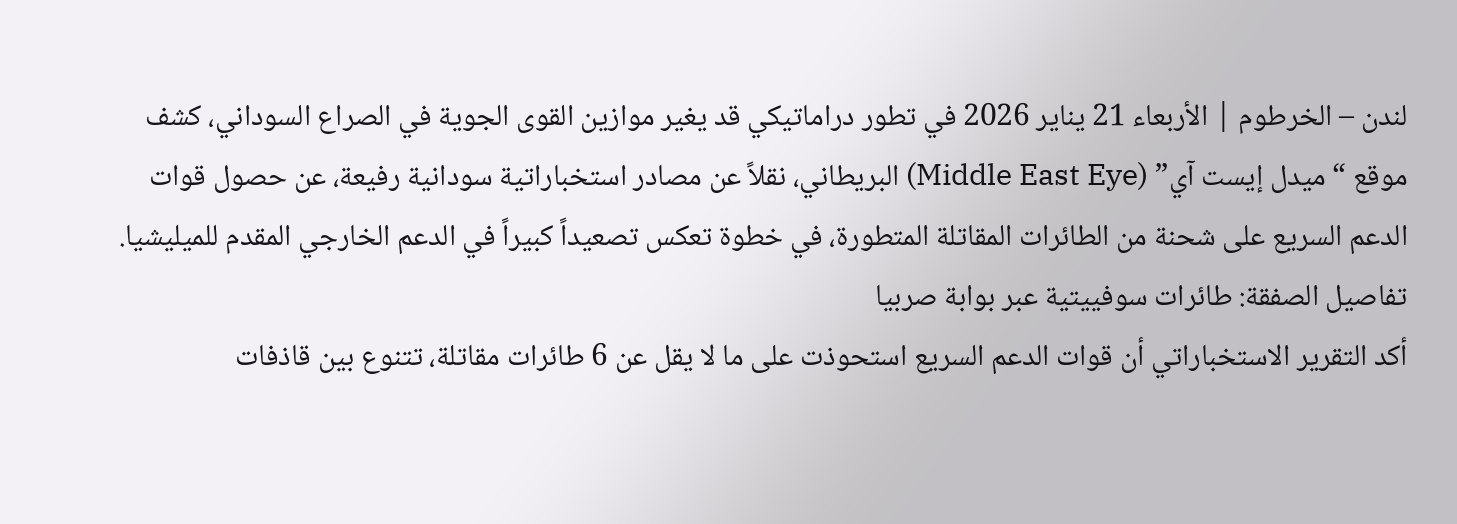لندن – الخرطوم | الأربعاء 21 يناير 2026 في تطور دراماتيكي قد يغير موازين القوى الجوية في الصراع السوداني، كشف موقع “ميدل إيست آي” (Middle East Eye) البريطاني، نقلاً عن مصادر استخباراتية سودانية رفيعة، عن حصول قوات الدعم السريع على شحنة من الطائرات المقاتلة المتطورة، في خطوة تعكس تصعيداً كبيراً في الدعم الخارجي المقدم للميليشيا.
تفاصيل الصفقة: طائرات سوفييتية عبر بوابة صربيا
أكد التقرير الاستخباراتي أن قوات الدعم السريع استحوذت على ما لا يقل عن 6 طائرات مقاتلة، تتنوع بين قاذفات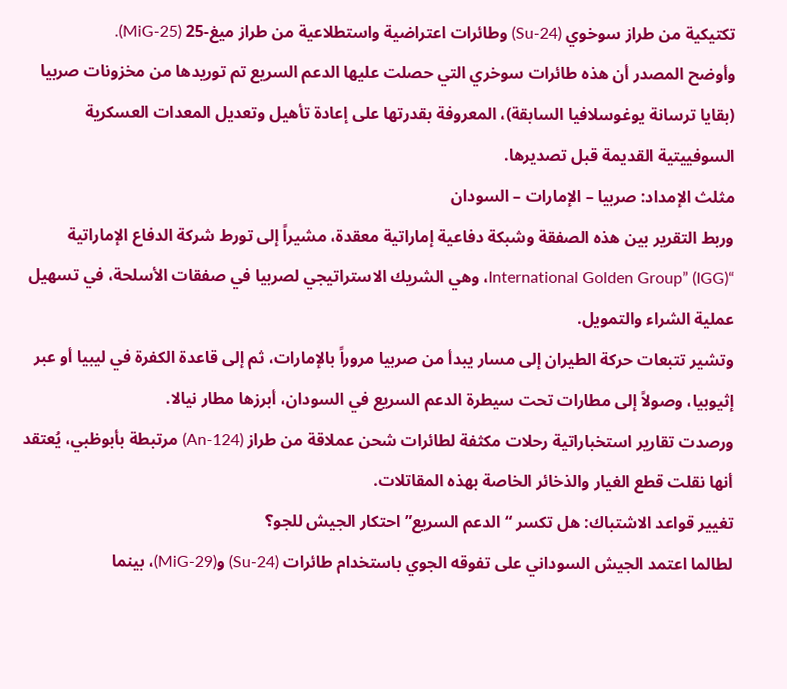تكتيكية من طراز سوخوي (Su-24) وطائرات اعتراضية واستطلاعية من طراز ميغ-25 (MiG-25).
وأوضح المصدر أن هذه طائرات سوخري التي حصلت عليها الدعم السريع تم توريدها من مخزونات صربيا (بقايا ترسانة يوغوسلافيا السابقة)، المعروفة بقدرتها على إعادة تأهيل وتعديل المعدات العسكرية السوفييتية القديمة قبل تصديرها.
مثلث الإمداد: صربيا – الإمارات – السودان
وربط التقرير بين هذه الصفقة وشبكة دفاعية إماراتية معقدة، مشيراً إلى تورط شركة الدفاع الإماراتية “International Golden Group” (IGG)، وهي الشريك الاستراتيجي لصربيا في صفقات الأسلحة، في تسهيل عملية الشراء والتمويل.
وتشير تتبعات حركة الطيران إلى مسار يبدأ من صربيا مروراً بالإمارات، ثم إلى قاعدة الكفرة في ليبيا أو عبر إثيوبيا، وصولاً إلى مطارات تحت سيطرة الدعم السريع في السودان، أبرزها مطار نيالا.
ورصدت تقارير استخباراتية رحلات مكثفة لطائرات شحن عملاقة من طراز (An-124) مرتبطة بأبوظبي، يُعتقد أنها نقلت قطع الغيار والذخائر الخاصة بهذه المقاتلات.
تغيير قواعد الاشتباك: هل تكسر “الدعم السريع” احتكار الجيش للجو؟
لطالما اعتمد الجيش السوداني على تفوقه الجوي باستخدام طائرات (Su-24) و(MiG-29)، بينما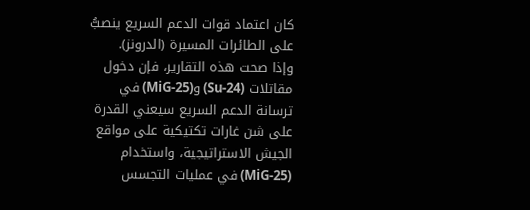كان اعتماد قوات الدعم السريع ينصبُّ على الطائرات المسيرة (الدرونز).
وإذا صحت هذه التقارير، فإن دخول مقاتلات (Su-24) و(MiG-25) في ترسانة الدعم السريع سيعني القدرة على شن غارات تكتيكية على مواقع الجيش الاستراتيجية، واستخدام (MiG-25) في عمليات التجسس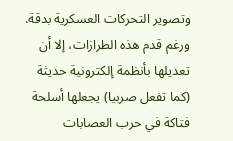وتصوير التحركات العسكرية بدقة.
ورغم قدم هذه الطرازات، إلا أن تعديلها بأنظمة إلكترونية حديثة (كما تفعل صربيا) يجعلها أسلحة فتاكة في حرب العصابات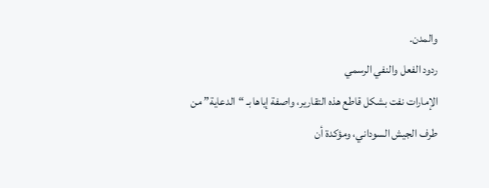والمدن.
ردود الفعل والنفي الرسمي
الإمارات نفت بشكل قاطع هذه التقارير، واصفة إياها بـ “الدعاية” من طرف الجيش السوداني، ومؤكدة أن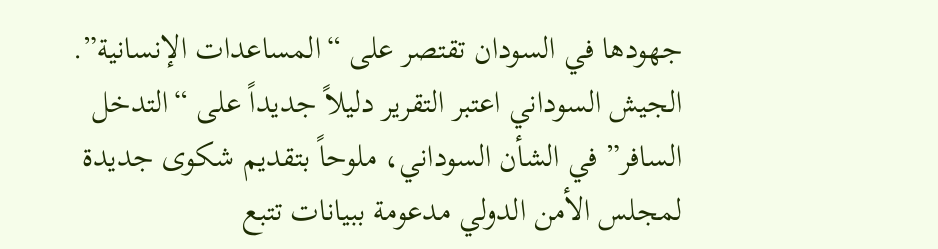جهودها في السودان تقتصر على “المساعدات الإنسانية”.
الجيش السوداني اعتبر التقرير دليلاً جديداً على “التدخل السافر” في الشأن السوداني، ملوحاً بتقديم شكوى جديدة لمجلس الأمن الدولي مدعومة ببيانات تتبع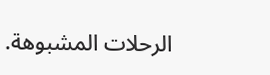الرحلات المشبوهة.